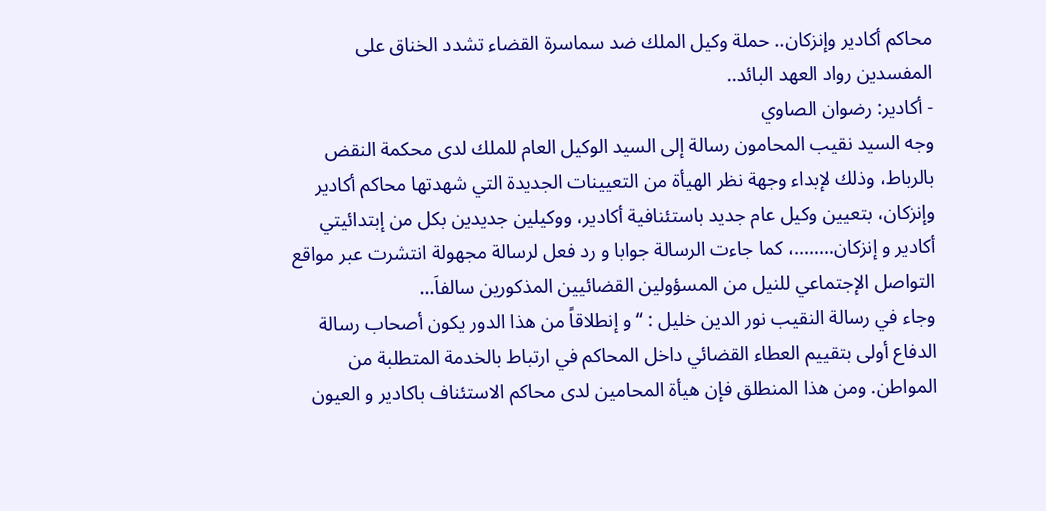محاكم أكادير وإنزكان.. حملة وكيل الملك ضد سماسرة القضاء تشدد الخناق على المفسدين رواد العهد البائد..
- أكادير: رضوان الصاوي
وجه السيد نقيب المحامون رسالة إلى السيد الوكيل العام للملك لدى محكمة النقض بالرباط، وذلك لإبداء وجهة نظر الهيأة من التعيينات الجديدة التي شهدتها محاكم أكادير وإنزكان، بتعيين وكيل عام جديد باستئنافية أكادير، ووكيلين جديدين بكل من إبتدائيتي أكادير و إنزكان……..، كما جاءت الرسالة جوابا و رد فعل لرسالة مجهولة انتشرت عبر مواقع التواصل الإجتماعي للنيل من المسؤولين القضائيين المذكورين سالفاَ…
وجاء في رسالة النقيب نور الدين خليل : “و إنطلاقاً من هذا الدور يكون أصحاب رسالة الدفاع أولى بتقييم العطاء القضائي داخل المحاكم في ارتباط بالخدمة المتطلبة من المواطن. ومن هذا المنطلق فإن هيأة المحامين لدى محاكم الاستئناف باكادير و العيون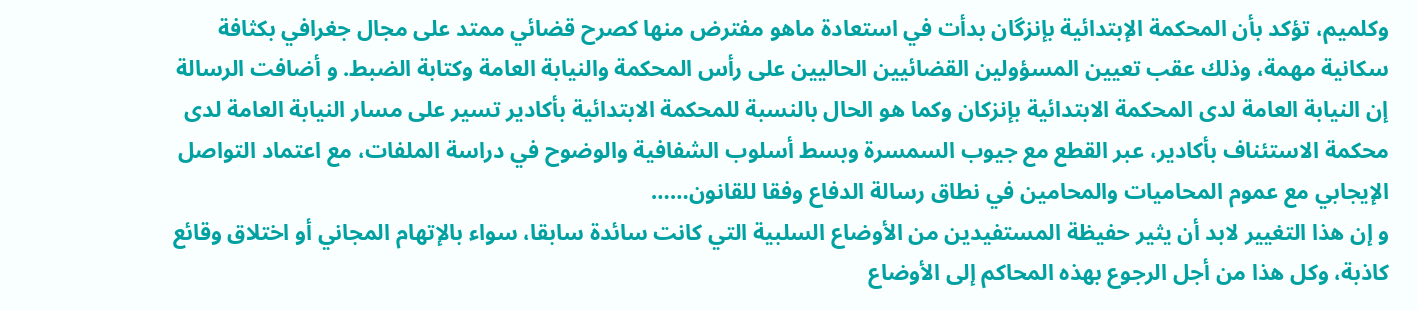وكلميم، تؤكد بأن المحكمة الإبتدائية بإنزگان بدأت في استعادة ماهو مفترض منها كصرح قضائي ممتد على مجال جغرافي بكثافة سكانية مهمة، وذلك عقب تعيين المسؤولين القضائيين الحاليين على رأس المحكمة والنيابة العامة وكتابة الضبط. و أضافت الرسالة إن النيابة العامة لدى المحكمة الابتدائية بإنزكان وكما هو الحال بالنسبة للمحكمة الابتدائية بأكادير تسير على مسار النيابة العامة لدى محكمة الاستئناف بأكادير، عبر القطع مع جيوب السمسرة وبسط أسلوب الشفافية والوضوح في دراسة الملفات، مع اعتماد التواصل الإيجابي مع عموم المحاميات والمحامين في نطاق رسالة الدفاع وفقا للقانون……
و إن هذا التغيير لابد أن يثير حفيظة المستفيدين من الأوضاع السلبية التي كانت سائدة سابقا، سواء بالإتهام المجاني أو اختلاق وقائع كاذبة، وكل هذا من أجل الرجوع بهذه المحاكم إلى الأوضاع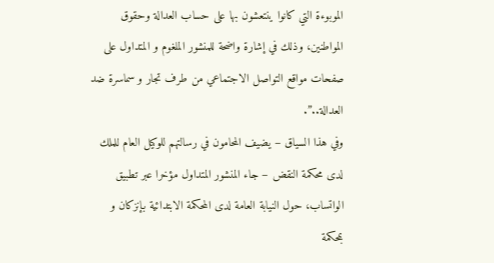الموبوءة التي كانوا ينتعشون بها على حساب العدالة وحقوق المواطنين، وذلك في إشارة واضحة للمنشور الملغوم و المتداول على صفحات مواقع التواصل الاجتماعي من طرف تجار و سماسرة ضد العدالة..”.
وفي هذا السياق – يضيف المحامون في رسالتهم للوكيل العام للملك لدى محكمة النقض – جاء المنشور المتداول مؤخرا عبر تطبيق الواتساب، حول النيابة العامة لدى المحكمة الابتدائية بإنزكان و بمحكمة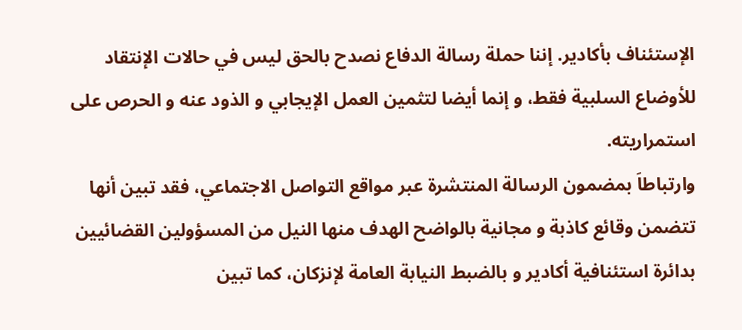الإستئناف بأكادير. إننا حملة رسالة الدفاع نصدح بالحق ليس في حالات الإنتقاد للأوضاع السلبية فقط، و إنما أيضا لتثمين العمل الإيجابي و الذود عنه و الحرص على استمراريته.
وارتباطاَ بمضمون الرسالة المنتشرة عبر مواقع التواصل الاجتماعي، فقد تبين أنها تتضمن وقائع كاذبة و مجانية بالواضح الهدف منها النيل من المسؤولين القضائيين بدائرة استئنافية أكادير و بالضبط النيابة العامة لإنزكان، كما تبين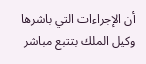أن الإجراءات التي باشرها وكيل الملك بتتبع مباشر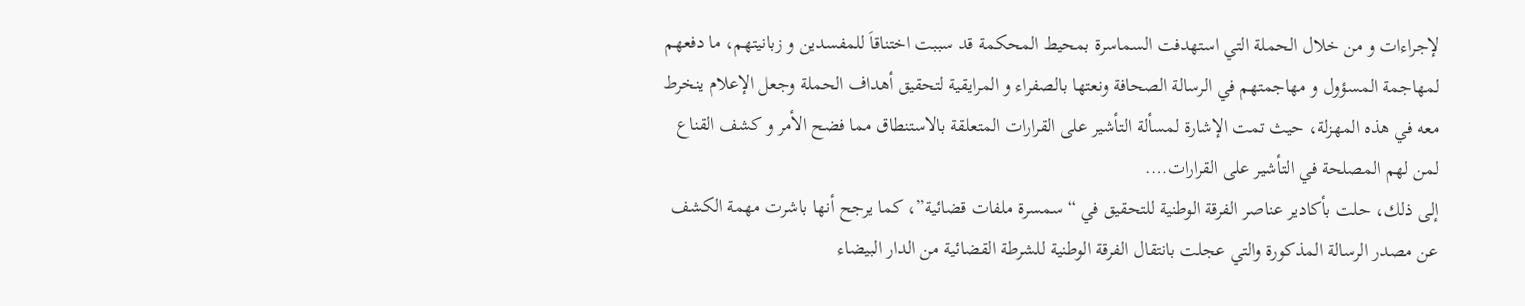لإجراءات و من خلال الحملة التي استهدفت السماسرة بمحيط المحكمة قد سببت اختناقاَ للمفسدين و زبانيتهم، ما دفعهم لمهاجمة المسؤول و مهاجمتهم في الرسالة الصحافة ونعتها بالصفراء و المرايقية لتحقيق أهداف الحملة وجعل الإعلام ينخرط معه في هذه المهزلة، حيث تمت الإشارة لمسألة التأشير على القرارات المتعلقة بالاستنطاق مما فضح الأمر و كشف القناع لمن لهم المصلحة في التأشير على القرارات….
إلى ذلك، حلت بأكادير عناصر الفرقة الوطنية للتحقيق في “سمسرة ملفات قضائية”، كما يرجح أنها باشرت مهمة الكشف عن مصدر الرسالة المذكورة والتي عجلت بانتقال الفرقة الوطنية للشرطة القضائية من الدار البيضاء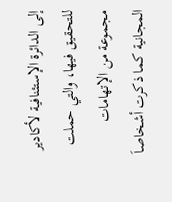إلى الدائرة الإستئنافية لأكادير للتحقيق فيها، والتي حملت مجموعة من الإتهامات المجانية كما ذكرت أشخاصاَ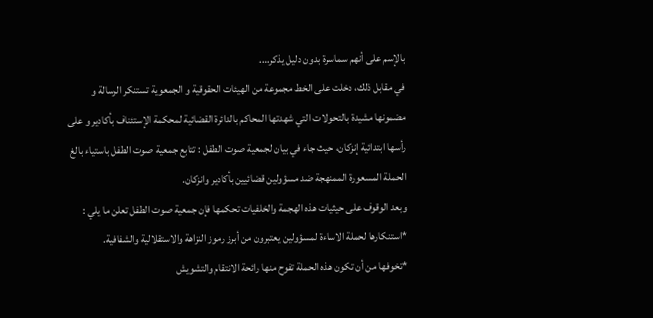بالإسم على أنهم سماسرة بدون دليل يذكر….
في مقابل ذلك، دخلت على الخط مجموعة من الهيئات الحقوقية و الجمعوية تستنكر الرسالة و مضمونها مشيدة بالتحولات التي شهدتها المحاكم بالدائرة القضائية لمحكمة الإستئناف بأكادير و على رأسها ابتدائية إنزكان، حيث جاء في بيان لجمعية صوت الطفل : تتابع جمعية صوت الطفل باستياء بالغ الحملة المسعورة الممنهجة ضد مسؤولين قضائيين بأكادير وانزكان.
وبعد الوقوف على حيثيات هذه الهجمة والخلفيات تحكمها فإن جمعية صوت الطفل تعلن ما يلي :
*استنكارها لحملة الاساءة لمسؤولين يعتبرون من أبرز رموز النزاهة والاستقلالية والشفافية.
*تخوفها من أن تكون هذه الحملة تفوح منها رائحة الانتقام والتشويش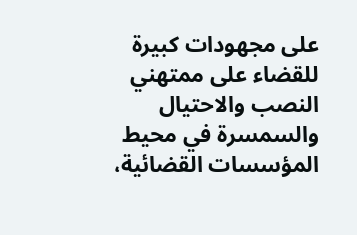على مجهودات كبيرة للقضاء على ممتهني النصب والاحتيال والسمسرة في محيط المؤسسات القضائية،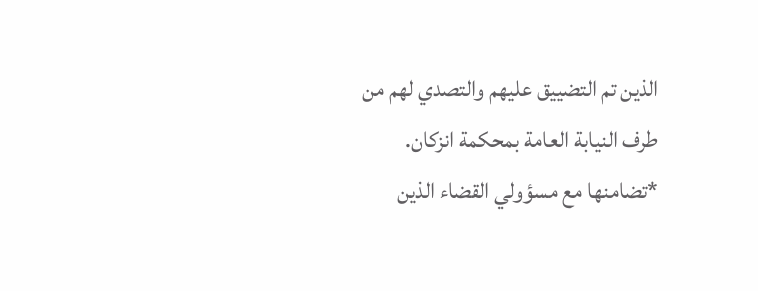الذين تم التضييق عليهم والتصدي لهم من طرف النيابة العامة بمحكمة انزكان.
*تضامنها مع مسؤولي القضاء الذين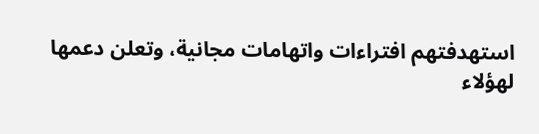استهدفتهم افتراءات واتهامات مجانية، وتعلن دعمها لهؤلاء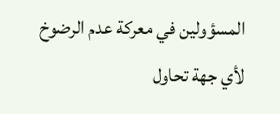المسؤولين في معركة عدم الرضوخ لأي جهة تحاول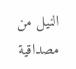النيل من مصداقية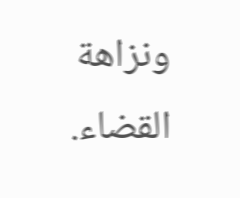ونزاهة القضاء.